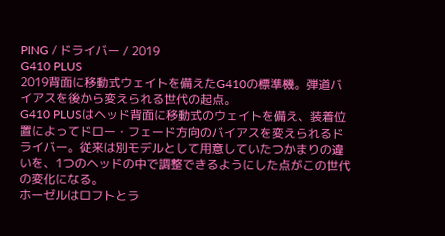PING / ドライバー / 2019
G410 PLUS
2019背面に移動式ウェイトを備えたG410の標準機。弾道バイアスを後から変えられる世代の起点。
G410 PLUSはヘッド背面に移動式のウェイトを備え、装着位置によってドロー・フェード方向のバイアスを変えられるドライバー。従来は別モデルとして用意していたつかまりの違いを、1つのヘッドの中で調整できるようにした点がこの世代の変化になる。
ホーゼルはロフトとラ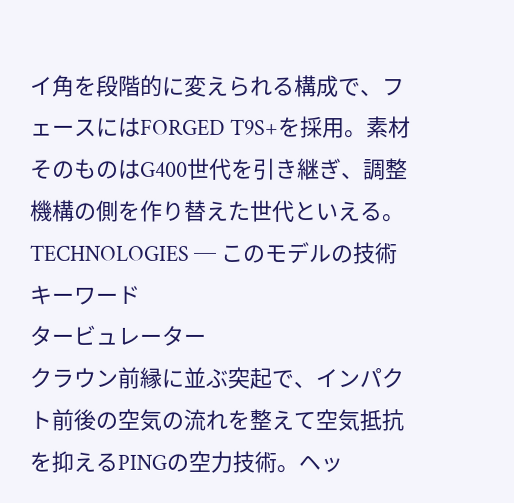イ角を段階的に変えられる構成で、フェースにはFORGED T9S+を採用。素材そのものはG400世代を引き継ぎ、調整機構の側を作り替えた世代といえる。
TECHNOLOGIES ─ このモデルの技術キーワード
タービュレーター
クラウン前縁に並ぶ突起で、インパクト前後の空気の流れを整えて空気抵抗を抑えるPINGの空力技術。ヘッ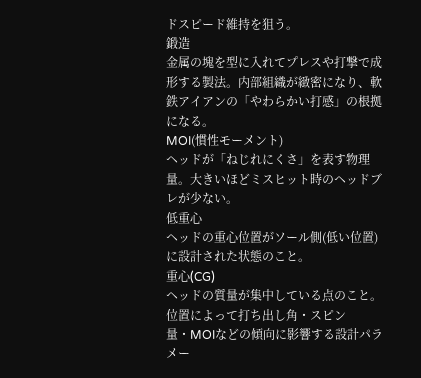ドスピード維持を狙う。
鍛造
金属の塊を型に入れてプレスや打撃で成形する製法。内部組織が緻密になり、軟鉄アイアンの「やわらかい打感」の根拠になる。
MOI(慣性モーメント)
ヘッドが「ねじれにくさ」を表す物理量。大きいほどミスヒット時のヘッドブレが少ない。
低重心
ヘッドの重心位置がソール側(低い位置)に設計された状態のこと。
重心(CG)
ヘッドの質量が集中している点のこと。位置によって打ち出し角・スピン量・MOIなどの傾向に影響する設計パラメー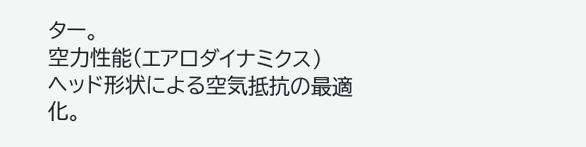ター。
空力性能(エアロダイナミクス)
ヘッド形状による空気抵抗の最適化。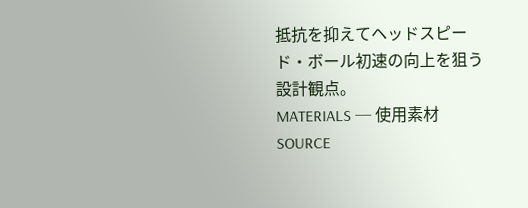抵抗を抑えてヘッドスピード・ボール初速の向上を狙う設計観点。
MATERIALS ─ 使用素材
SOURCE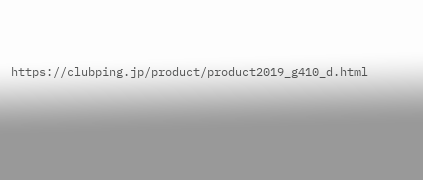https://clubping.jp/product/product2019_g410_d.html